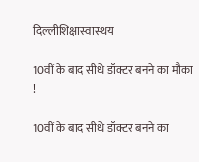दिल्लीशिक्षास्वास्थय

10वीं के बाद सीधे डॉक्टर बनने का मौका !

10वीं के बाद सीधे डॉक्टर बनने का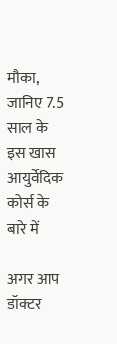मौका, जानिए 7.5 साल के इस खास आयुर्वेदिक कोर्स के बारे में

अगर आप डॉक्टर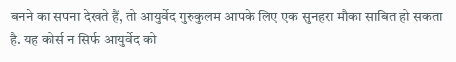बनने का सपना देखते हैं, तो आयुर्वेद गुरुकुलम आपके लिए एक सुनहरा मौका साबित हो सकता है. यह कोर्स न सिर्फ आयुर्वेद को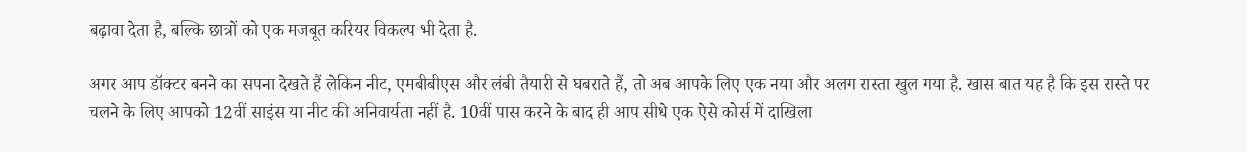बढ़ावा देता है, बल्कि छात्रों को एक मजबूत करियर विकल्प भी देता है.

अगर आप डॉक्टर बनने का सपना देखते हैं लेकिन नीट, एमबीबीएस और लंबी तैयारी से घबराते हैं, तो अब आपके लिए एक नया और अलग रास्ता खुल गया है. खास बात यह है कि इस रास्ते पर चलने के लिए आपको 12वीं साइंस या नीट की अनिवार्यता नहीं है. 10वीं पास करने के बाद ही आप सीधे एक ऐसे कोर्स में दाखिला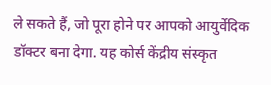ले सकते हैं, जो पूरा होने पर आपको आयुर्वेदिक डॉक्टर बना देगा. यह कोर्स केंद्रीय संस्कृत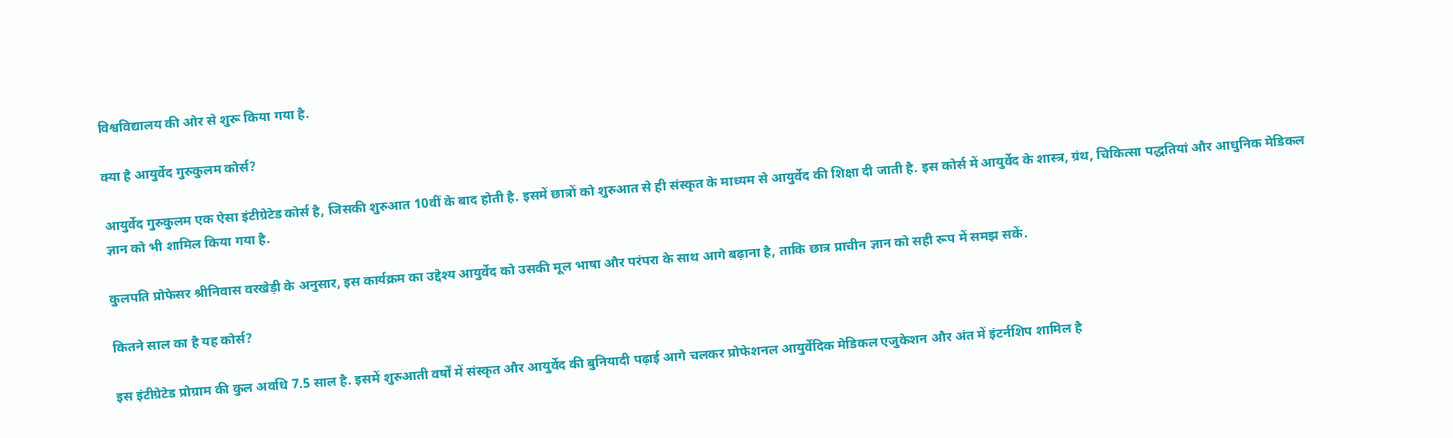विश्वविद्यालय की ओर से शुरू किया गया है.

क्या है आयुर्वेद गुरुकुलम कोर्स?

आयुर्वेद गुरुकुलम एक ऐसा इंटीग्रेटेड कोर्स है, जिसकी शुरुआत 10वीं के बाद होती है. इसमें छात्रों को शुरुआत से ही संस्कृत के माध्यम से आयुर्वेद की शिक्षा दी जाती है. इस कोर्स में आयुर्वेद के शास्त्र, ग्रंथ, चिकित्सा पद्धतियां और आधुनिक मेडिकल ज्ञान को भी शामिल किया गया है.

कुलपति प्रोफेसर श्रीनिवास वरखेड़ी के अनुसार, इस कार्यक्रम का उद्देश्य आयुर्वेद को उसकी मूल भाषा और परंपरा के साथ आगे बढ़ाना है, ताकि छात्र प्राचीन ज्ञान को सही रूप में समझ सकें.

कितने साल का है यह कोर्स?

इस इंटीग्रेटेड प्रोग्राम की कुल अवधि 7.5 साल है. इसमें शुरुआती वर्षों में संस्कृत और आयुर्वेद की बुनियादी पढ़ाई आगे चलकर प्रोफेशनल आयुर्वेदिक मेडिकल एजुकेशन और अंत में इंटर्नशिप शामिल है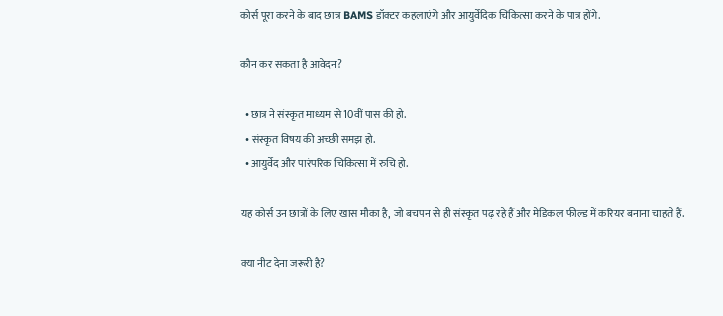कोर्स पूरा करने के बाद छात्र BAMS डॉक्टर कहलाएंगे और आयुर्वेदिक चिकित्सा करने के पात्र होंगे.

कौन कर सकता है आवेदन?

  • छात्र ने संस्कृत माध्यम से 10वीं पास की हो.
  • संस्कृत विषय की अच्छी समझ हो.
  • आयुर्वेद और पारंपरिक चिकित्सा में रुचि हो.

यह कोर्स उन छात्रों के लिए खास मौका है, जो बचपन से ही संस्कृत पढ़ रहे हैं और मेडिकल फील्ड में करियर बनाना चाहते हैं.

क्या नीट देना जरूरी है?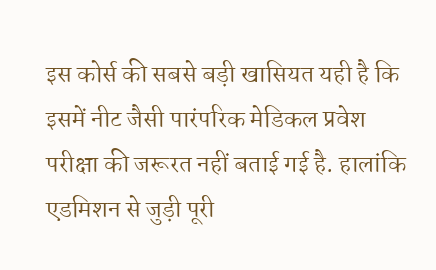इस कोर्स की सबसे बड़ी खासियत यही है कि इसमें नीट जैसी पारंपरिक मेडिकल प्रवेश परीक्षा की जरूरत नहीं बताई गई है. हालांकि एडमिशन से जुड़ी पूरी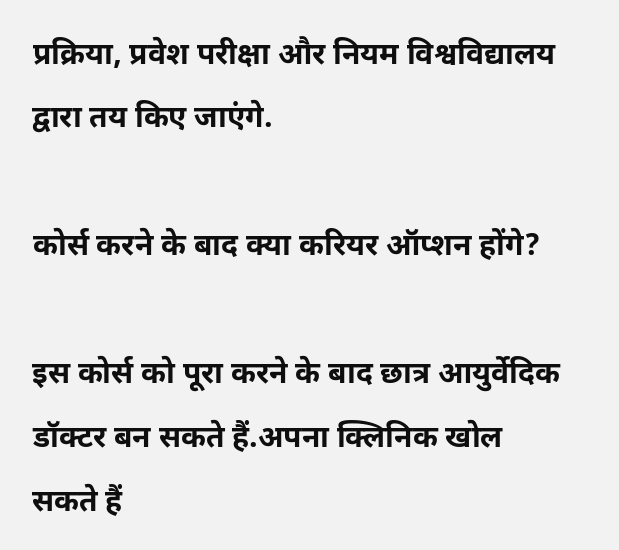प्रक्रिया, प्रवेश परीक्षा और नियम विश्वविद्यालय द्वारा तय किए जाएंगे.

कोर्स करने के बाद क्या करियर ऑप्शन होंगे?

इस कोर्स को पूरा करने के बाद छात्र आयुर्वेदिक डॉक्टर बन सकते हैं.अपना क्लिनिक खोल सकते हैं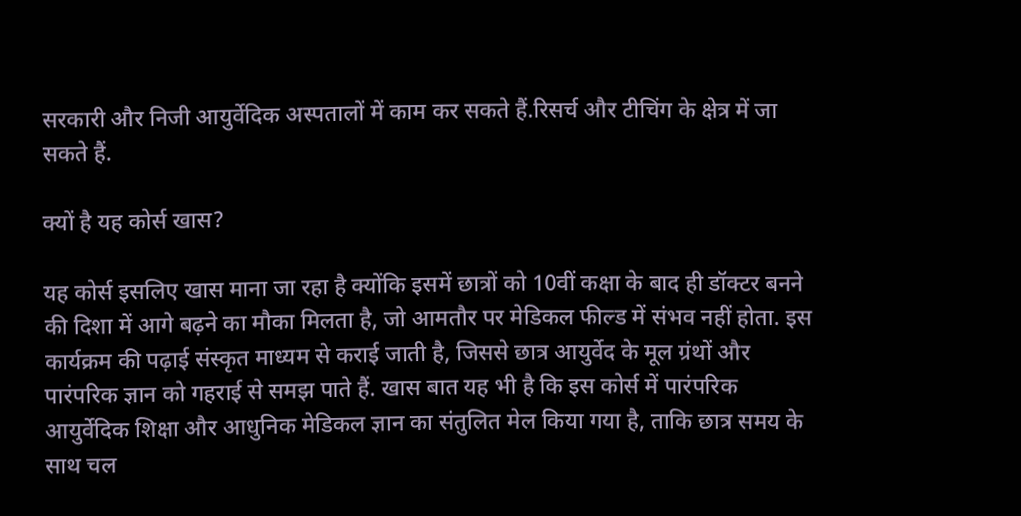सरकारी और निजी आयुर्वेदिक अस्पतालों में काम कर सकते हैं.रिसर्च और टीचिंग के क्षेत्र में जा सकते हैं.

क्यों है यह कोर्स खास?

यह कोर्स इसलिए खास माना जा रहा है क्योंकि इसमें छात्रों को 10वीं कक्षा के बाद ही डॉक्टर बनने की दिशा में आगे बढ़ने का मौका मिलता है, जो आमतौर पर मेडिकल फील्ड में संभव नहीं होता. इस कार्यक्रम की पढ़ाई संस्कृत माध्यम से कराई जाती है, जिससे छात्र आयुर्वेद के मूल ग्रंथों और पारंपरिक ज्ञान को गहराई से समझ पाते हैं. खास बात यह भी है कि इस कोर्स में पारंपरिक आयुर्वेदिक शिक्षा और आधुनिक मेडिकल ज्ञान का संतुलित मेल किया गया है, ताकि छात्र समय के साथ चल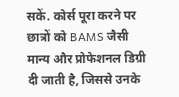सकें. कोर्स पूरा करने पर छात्रों को BAMS जैसी मान्य और प्रोफेशनल डिग्री दी जाती है, जिससे उनके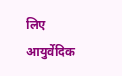लिए आयुर्वेदिक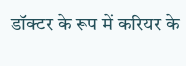डॉक्टर के रूप में करियर के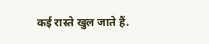कई रास्ते खुल जाते हैं.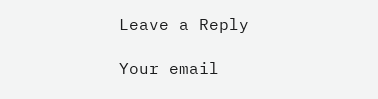Leave a Reply

Your email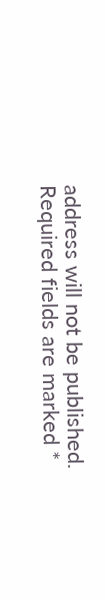address will not be published. Required fields are marked *